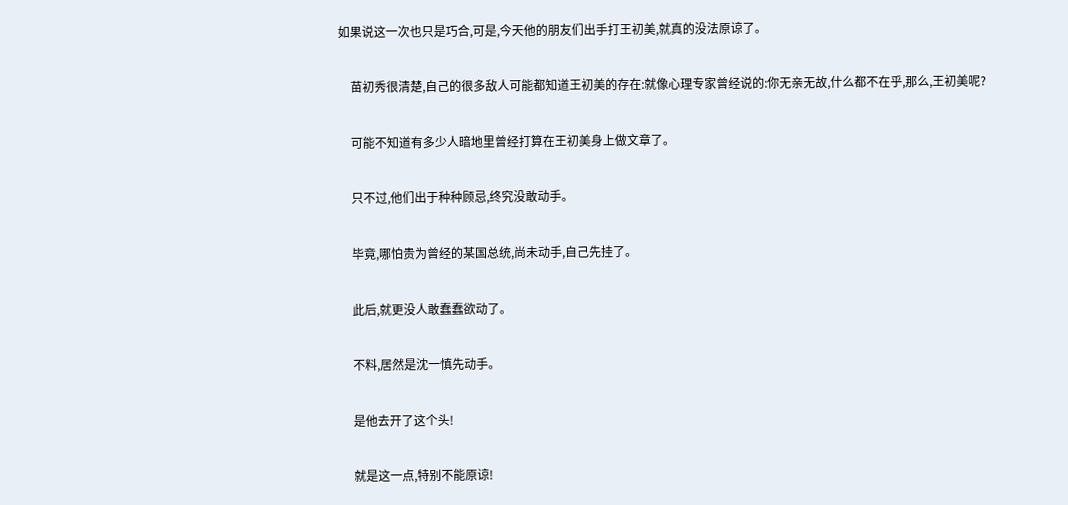如果说这一次也只是巧合,可是,今天他的朋友们出手打王初美,就真的没法原谅了。

    苗初秀很清楚,自己的很多敌人可能都知道王初美的存在:就像心理专家曾经说的:你无亲无故,什么都不在乎,那么,王初美呢?

    可能不知道有多少人暗地里曾经打算在王初美身上做文章了。

    只不过,他们出于种种顾忌,终究没敢动手。

    毕竟,哪怕贵为曾经的某国总统,尚未动手,自己先挂了。

    此后,就更没人敢蠢蠢欲动了。

    不料,居然是沈一慎先动手。

    是他去开了这个头!

    就是这一点,特别不能原谅!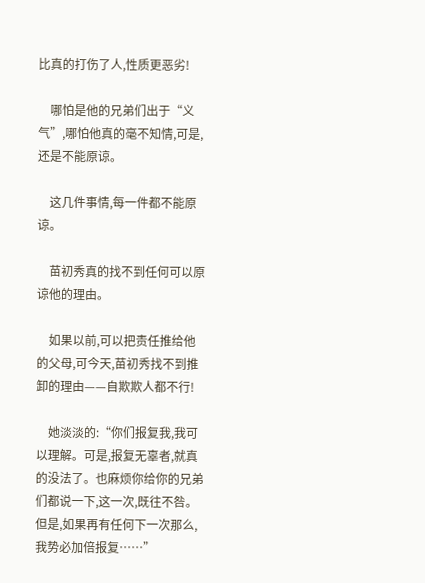比真的打伤了人,性质更恶劣!

    哪怕是他的兄弟们出于“义气”,哪怕他真的毫不知情,可是,还是不能原谅。

    这几件事情,每一件都不能原谅。

    苗初秀真的找不到任何可以原谅他的理由。

    如果以前,可以把责任推给他的父母,可今天,苗初秀找不到推卸的理由——自欺欺人都不行!

    她淡淡的:“你们报复我,我可以理解。可是,报复无辜者,就真的没法了。也麻烦你给你的兄弟们都说一下,这一次,既往不咎。但是,如果再有任何下一次那么,我势必加倍报复……”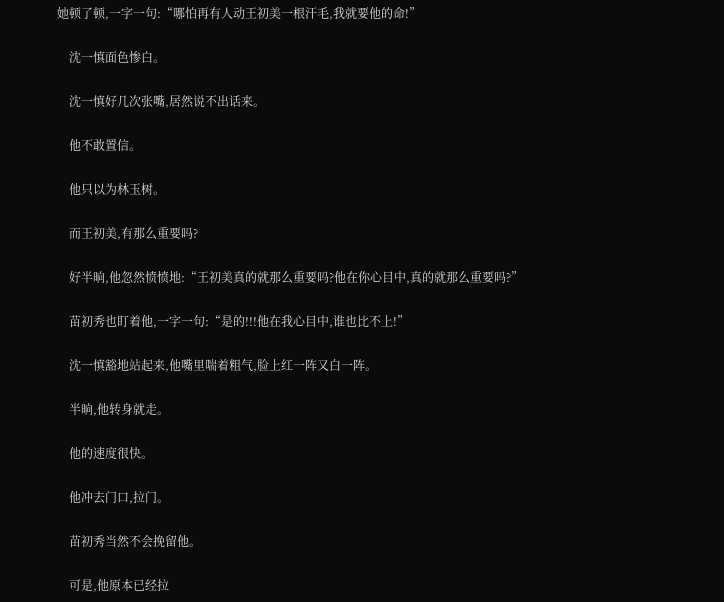她顿了顿,一字一句:“哪怕再有人动王初美一根汗毛,我就要他的命!”

    沈一慎面色惨白。

    沈一慎好几次张嘴,居然说不出话来。

    他不敢置信。

    他只以为林玉树。

    而王初美,有那么重要吗?

    好半晌,他忽然愤愤地:“王初美真的就那么重要吗?他在你心目中,真的就那么重要吗?”

    苗初秀也盯着他,一字一句:“是的!!!他在我心目中,谁也比不上!”

    沈一慎豁地站起来,他嘴里喘着粗气,脸上红一阵又白一阵。

    半晌,他转身就走。

    他的速度很快。

    他冲去门口,拉门。

    苗初秀当然不会挽留他。

    可是,他原本已经拉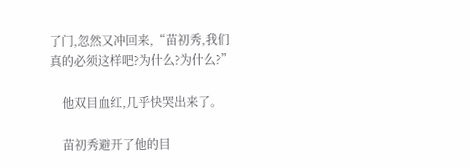了门,忽然又冲回来,“苗初秀,我们真的必须这样吧?为什么?为什么?”

    他双目血红,几乎快哭出来了。

    苗初秀避开了他的目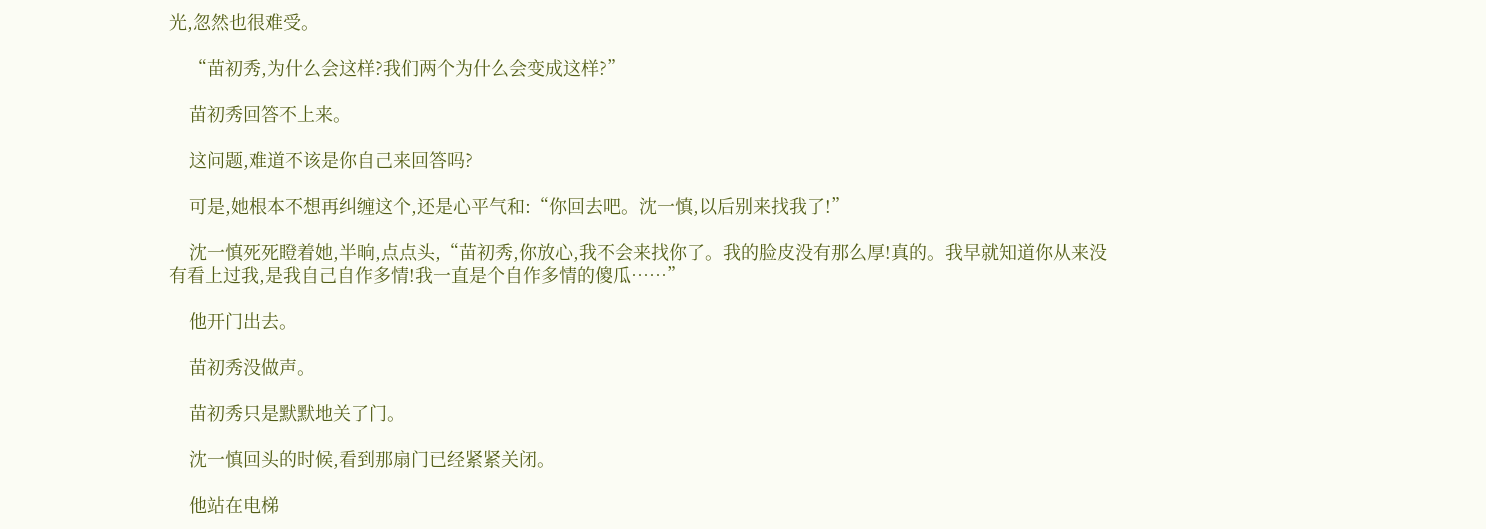光,忽然也很难受。

    “苗初秀,为什么会这样?我们两个为什么会变成这样?”

    苗初秀回答不上来。

    这问题,难道不该是你自己来回答吗?

    可是,她根本不想再纠缠这个,还是心平气和:“你回去吧。沈一慎,以后别来找我了!”

    沈一慎死死瞪着她,半晌,点点头,“苗初秀,你放心,我不会来找你了。我的脸皮没有那么厚!真的。我早就知道你从来没有看上过我,是我自己自作多情!我一直是个自作多情的傻瓜……”

    他开门出去。

    苗初秀没做声。

    苗初秀只是默默地关了门。

    沈一慎回头的时候,看到那扇门已经紧紧关闭。

    他站在电梯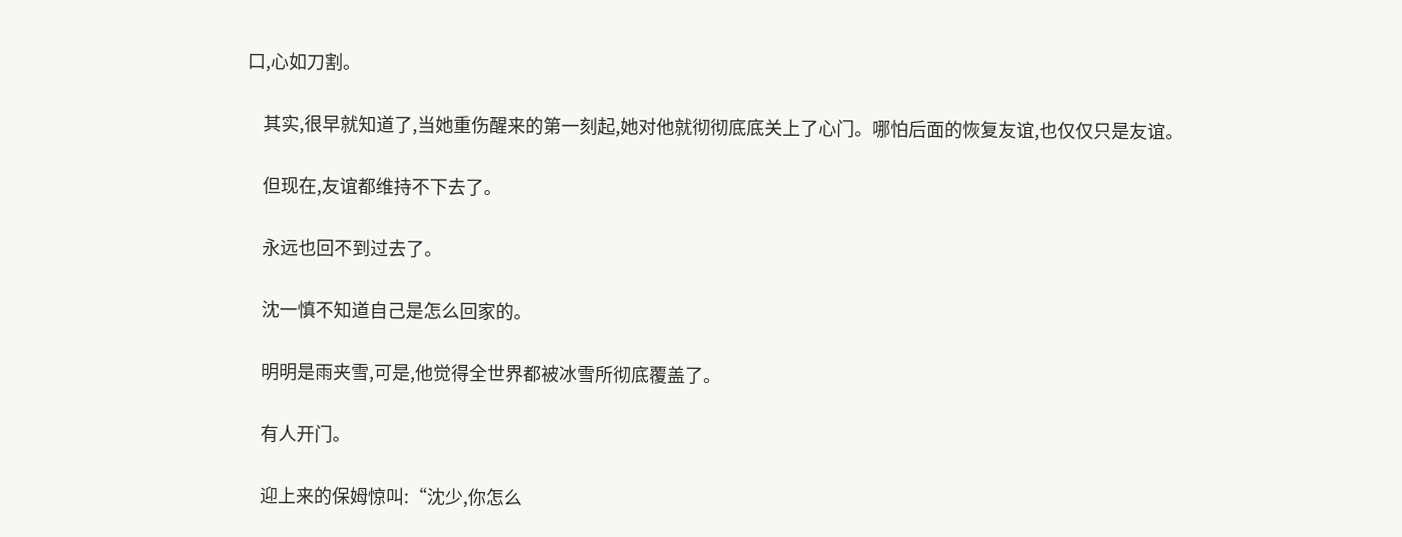口,心如刀割。

    其实,很早就知道了,当她重伤醒来的第一刻起,她对他就彻彻底底关上了心门。哪怕后面的恢复友谊,也仅仅只是友谊。

    但现在,友谊都维持不下去了。

    永远也回不到过去了。

    沈一慎不知道自己是怎么回家的。

    明明是雨夹雪,可是,他觉得全世界都被冰雪所彻底覆盖了。

    有人开门。

    迎上来的保姆惊叫:“沈少,你怎么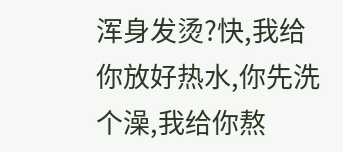浑身发烫?快,我给你放好热水,你先洗个澡,我给你熬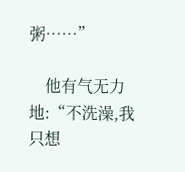粥……”

    他有气无力地:“不洗澡,我只想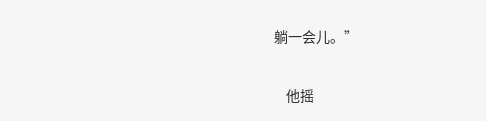躺一会儿。”

    他摇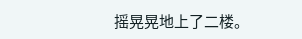摇晃晃地上了二楼。